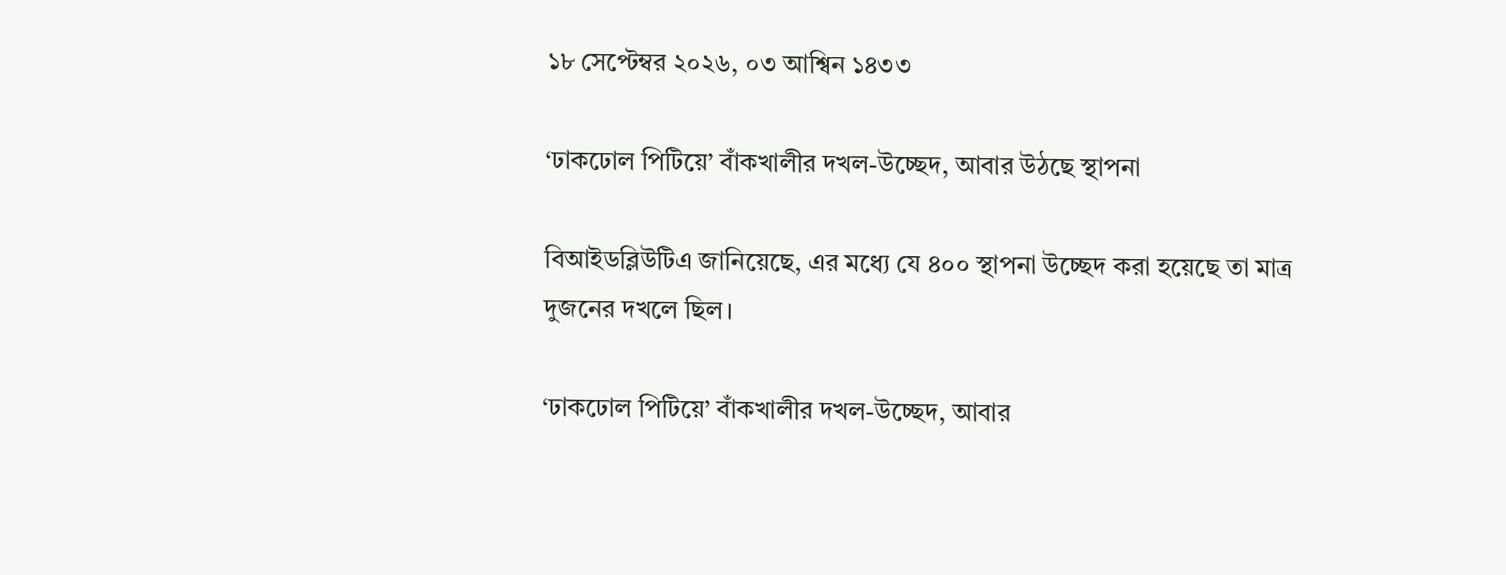১৮ সেপ্টেম্বর ২০২৬, ০৩ আশ্বিন ১৪৩৩

‘ঢাকঢোল পিটিয়ে’ বাঁকখালীর দখল-উচ্ছেদ, আবার উঠছে স্থাপনা

বিআইডব্লিউটিএ জানিয়েছে, এর মধ্যে যে ৪০০ স্থাপনা উচ্ছেদ করা হয়েছে তা মাত্র দুজনের দখলে ছিল।

‘ঢাকঢোল পিটিয়ে’ বাঁকখালীর দখল-উচ্ছেদ, আবার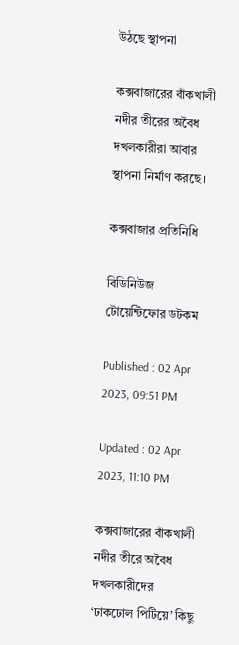উঠছে স্থাপনা

কক্সবাজারের বাঁকখালী নদীর তীরের অবৈধ দখলকারীরা আবার স্থাপনা নির্মাণ করছে।

কক্সবাজার প্রতিনিধি

বিডিনিউজ টোয়েন্টিফোর ডটকম

Published : 02 Apr 2023, 09:51 PM

Updated : 02 Apr 2023, 11:10 PM

কক্সবাজারের বাঁকখালী নদীর তীরে অবৈধ দখলকারীদের ‘ঢাকঢোল পিটিয়ে’ কিছু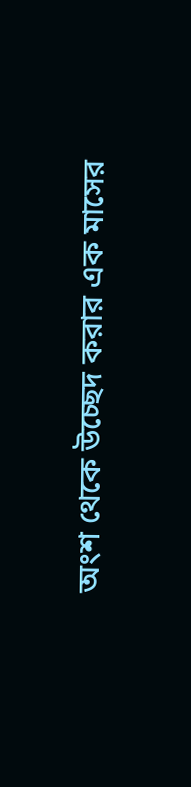অংশ থেকে উচ্ছেদ করার এক মাসের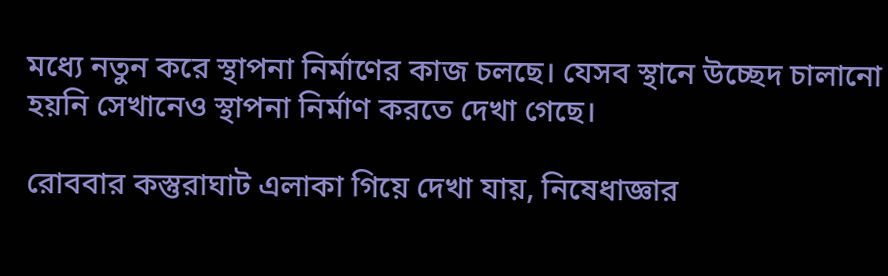মধ্যে নতুন করে স্থাপনা নির্মাণের কাজ চলছে। যেসব স্থানে উচ্ছেদ চালানো হয়নি সেখানেও স্থাপনা নির্মাণ করতে দেখা গেছে।

রোববার কস্তুরাঘাট এলাকা গিয়ে দেখা যায়, নিষেধাজ্ঞার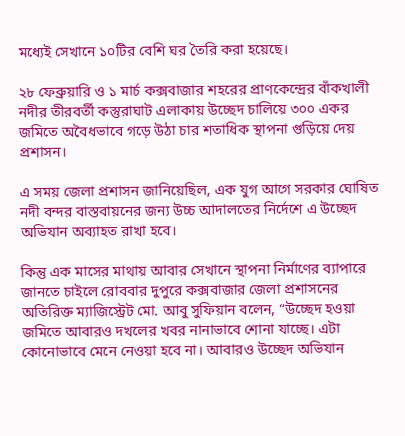মধ্যেই সেখানে ১০টির বেশি ঘর তৈরি করা হয়েছে।

২৮ ফেব্রুয়ারি ও ১ মার্চ কক্সবাজার শহরের প্রাণকেন্দ্রের বাঁকখালী নদীর তীরবর্তী কস্তুরাঘাট এলাকায় উচ্ছেদ চালিয়ে ৩০০ একর জমিতে অবৈধভাবে গড়ে উঠা চার শতাধিক স্থাপনা গুড়িয়ে দেয় প্রশাসন।

এ সময় জেলা প্রশাসন জানিয়েছিল, এক যুগ আগে সরকার ঘোষিত নদী বন্দর বাস্তবায়নের জন্য উচ্চ আদালতের নির্দেশে এ উচ্ছেদ অভিযান অব্যাহত রাখা হবে।

কিন্তু এক মাসের মাথায় আবার সেখানে স্থাপনা নির্মাণের ব্যাপারে জানতে চাইলে রোববার দুপুরে কক্সবাজার জেলা প্রশাসনের অতিরিক্ত ম্যাজিস্ট্রেট মো. আবু সুফিয়ান বলেন, “উচ্ছেদ হওয়া জমিতে আবারও দখলের খবর নানাভাবে শোনা যাচ্ছে। এটা কোনোভাবে মেনে নেওয়া হবে না। আবারও উচ্ছেদ অভিযান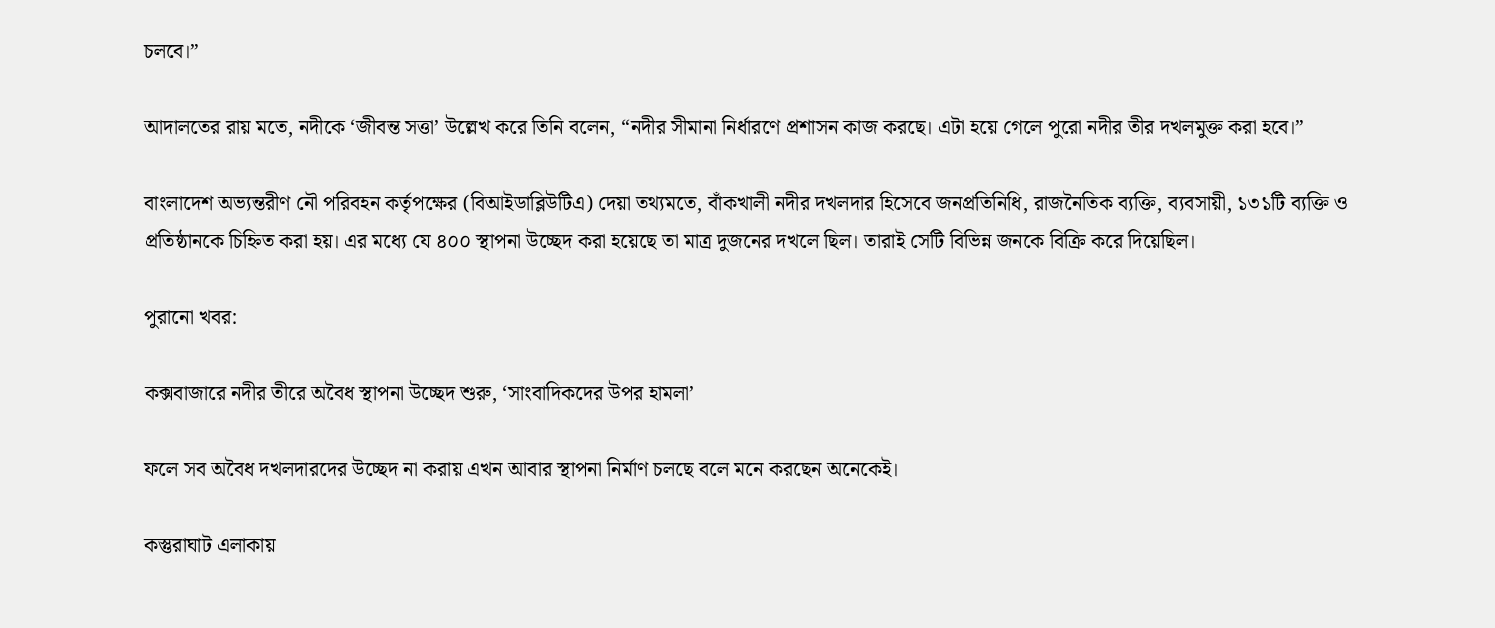চলবে।”

আদালতের রায় মতে, নদীকে ‘জীবন্ত সত্তা’ উল্লেখ করে তিনি বলেন, “নদীর সীমানা নির্ধারণে প্রশাসন কাজ করছে। এটা হয়ে গেলে পুরো নদীর তীর দখলমুক্ত করা হবে।”

বাংলাদেশ অভ্যন্তরীণ নৌ পরিবহন কর্তৃপক্ষের (বিআইডাব্লিউটিএ) দেয়া তথ্যমতে, বাঁকখালী নদীর দখলদার হিসেবে জনপ্রতিনিধি, রাজনৈতিক ব্যক্তি, ব্যবসায়ী, ১৩১টি ব্যক্তি ও প্রতিষ্ঠানকে চিহ্নিত করা হয়। এর মধ্যে যে ৪০০ স্থাপনা উচ্ছেদ করা হয়েছে তা মাত্র দুজনের দখলে ছিল। তারাই সেটি বিভিন্ন জনকে বিক্রি করে দিয়েছিল।

পুরানো খবর:

কক্সবাজারে নদীর তীরে অবৈধ স্থাপনা উচ্ছেদ শুরু, ‘সাংবাদিকদের উপর হামলা’

ফলে সব অবৈধ দখলদারদের উচ্ছেদ না করায় এখন আবার স্থাপনা নির্মাণ চলছে বলে মনে করছেন অনেকেই।

কস্তুরাঘাট এলাকায়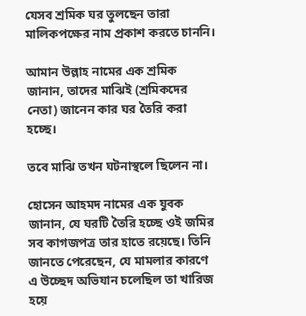যেসব শ্রমিক ঘর তুলছেন তারা মালিকপক্ষের নাম প্রকাশ করতে চাননি।

আমান উল্লাহ নামের এক শ্রমিক জানান, তাদের মাঝিই (শ্রমিকদের নেতা) জানেন কার ঘর তৈরি করা হচ্ছে।

তবে মাঝি তখন ঘটনাস্থলে ছিলেন না।

হোসেন আহমদ নামের এক যুবক জানান, যে ঘরটি তৈরি হচ্ছে ওই জমির সব কাগজপত্র তার হাতে রয়েছে। তিনি জানতে পেরেছেন, যে মামলার কারণে এ উচ্ছেদ অভিযান চলেছিল তা খারিজ হয়ে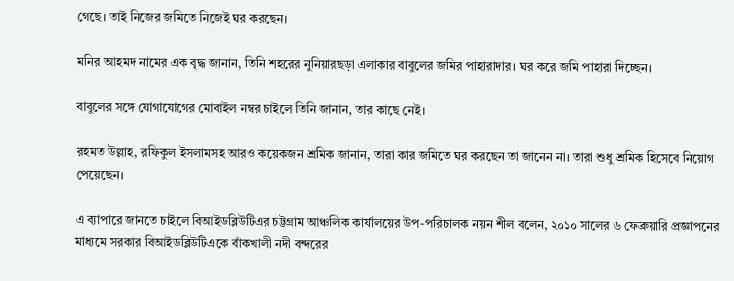গেছে। তাই নিজের জমিতে নিজেই ঘর করছেন।

মনির আহমদ নামের এক বৃদ্ধ জানান, তিনি শহরের নুনিয়ারছড়া এলাকার বাবুলের জমির পাহারাদার। ঘর করে জমি পাহারা দিচ্ছেন।

বাবুলের সঙ্গে যোগাযোগের মোবাইল নম্বর চাইলে তিনি জানান, তার কাছে নেই।

রহমত উল্লাহ, রফিকুল ইসলামসহ আরও কয়েকজন শ্রমিক জানান, তারা কার জমিতে ঘর করছেন তা জানেন না। তারা শুধু শ্রমিক হিসেবে নিয়োগ পেয়েছেন।

এ ব্যাপারে জানতে চাইলে বিআইডব্লিউটিএর চট্টগ্রাম আঞ্চলিক কার্যালয়ের উপ-পরিচালক নয়ন শীল বলেন, ২০১০ সালের ৬ ফেব্রুয়ারি প্রজ্ঞাপনের মাধ্যমে সরকার বিআইডব্লিউটিএকে বাঁকখালী নদী বন্দরের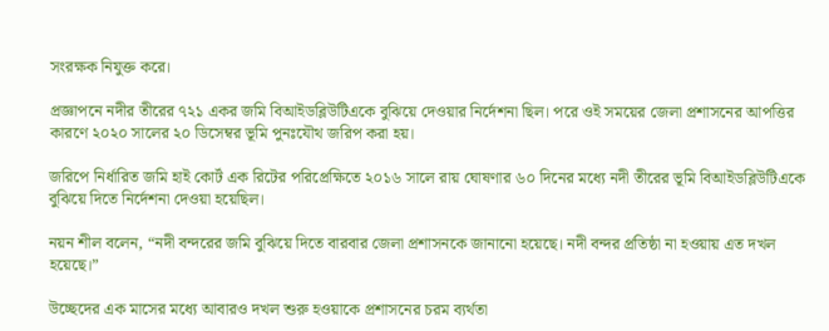সংরক্ষক নিযুক্ত করে।

প্রজ্ঞাপনে নদীর তীরের ৭২১ একর জমি বিআইডব্লিউটিএকে বুঝিয়ে দেওয়ার নির্দেশনা ছিল। পরে ওই সময়ের জেলা প্রশাসনের আপত্তির কারণে ২০২০ সালের ২০ ডিসেম্বর ভূমি পুনঃযৌথ জরিপ করা হয়।

জরিপে নির্ধারিত জমি হাই কোর্ট এক রিটের পরিপ্রেক্ষিতে ২০১৬ সালে রায় ঘোষণার ৬০ দিনের মধ্যে নদী তীরের ভূমি বিআইডব্লিউটিএকে বুঝিয়ে দিতে নির্দেশনা দেওয়া হয়েছিল।

নয়ন শীল বলেন, “নদী বন্দরের জমি বুঝিয়ে দিতে বারবার জেলা প্রশাসনকে জানানো হয়েছে। নদী বন্দর প্রতিষ্ঠা না হওয়ায় এত দখল হয়েছে।”

উচ্ছেদের এক মাসের মধ্যে আবারও দখল শুরু হওয়াকে প্রশাসনের চরম ব্যর্থতা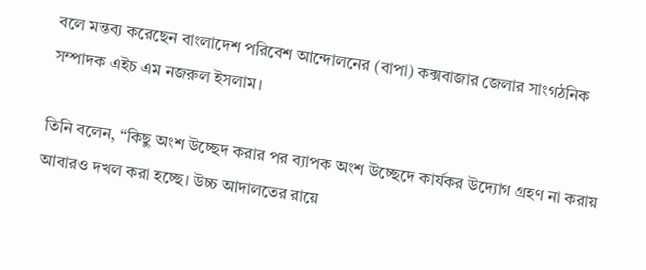বলে মন্তব্য করেছেন বাংলাদেশ পরিবেশ আন্দোলনের (বাপা) কক্সবাজার জেলার সাংগঠনিক সম্পাদক এইচ এম নজরুল ইসলাম।

তিনি বলেন, “কিছু অংশ উচ্ছেদ করার পর ব্যাপক অংশ উচ্ছেদে কার্যকর উদ্যোগ গ্রহণ না করায় আবারও দখল করা হচ্ছে। উচ্চ আদালতের রায়ে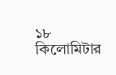১৮ কিলোমিটার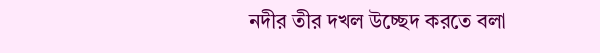নদীর তীর দখল উচ্ছেদ করতে বলা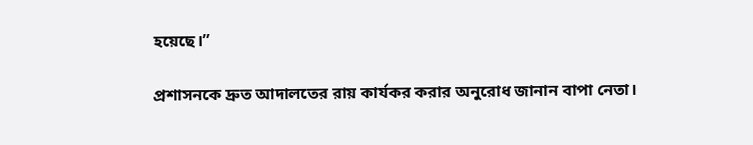হয়েছে।”

প্রশাসনকে দ্রুত আদালতের রায় কার্যকর করার অনুরোধ জানান বাপা নেতা।